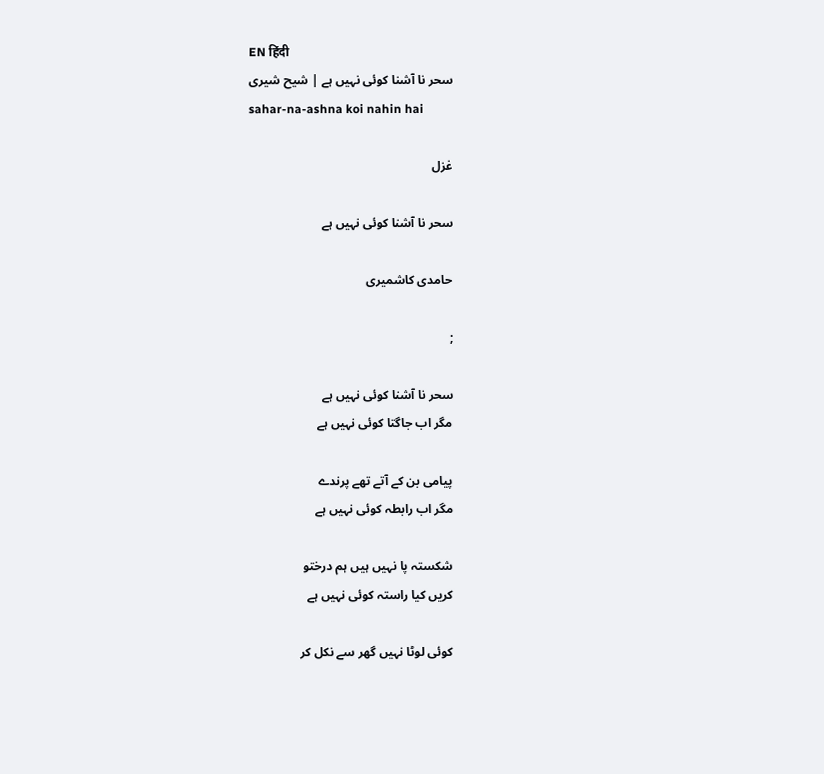EN हिंदी
سحر نا آشنا کوئی نہیں ہے | شیح شیری
sahar-na-ashna koi nahin hai

غزل

سحر نا آشنا کوئی نہیں ہے

حامدی کاشمیری

;

سحر نا آشنا کوئی نہیں ہے
مگر اب جاگتا کوئی نہیں ہے

پیامی بن کے آتے تھے پرندے
مگر اب رابطہ کوئی نہیں ہے

شکستہ پا نہیں ہیں ہم درختو
کریں کیا راستہ کوئی نہیں ہے

کوئی لوٹا نہیں گھر سے نکل کر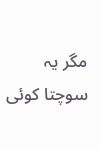مگر یہ سوچتا کوئی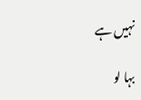نہیں ہے

بہا لو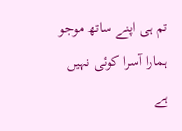تم ہی اپنے ساتھ موجو
ہمارا آسرا کوئی نہیں ہے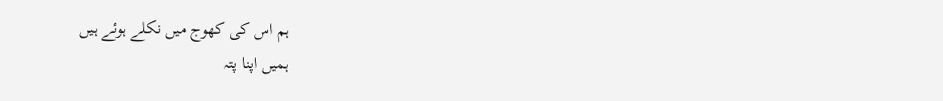ہم اس کی کھوج میں نکلے ہوئے ہیں
ہمیں اپنا پتہ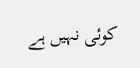کوئی نہیں ہے